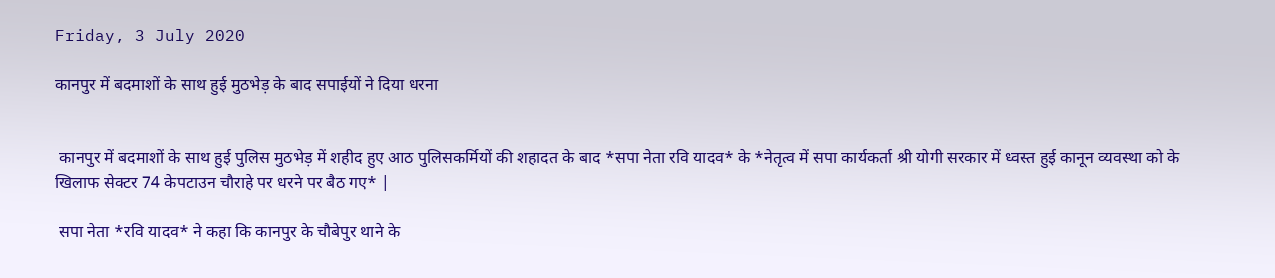Friday, 3 July 2020

कानपुर में बदमाशों के साथ हुई मुठभेड़ के बाद सपाईयों ने दिया धरना


 कानपुर में बदमाशों के साथ हुई पुलिस मुठभेड़ में शहीद हुए आठ पुलिसकर्मियों की शहादत के बाद *सपा नेता रवि यादव* के *नेतृत्व में सपा कार्यकर्ता श्री योगी सरकार में ध्वस्त हुई कानून व्यवस्था को के खिलाफ सेक्टर 74 केपटाउन चौराहे पर धरने पर बैठ गए* |

 सपा नेता *रवि यादव* ने कहा कि कानपुर के चौबेपुर थाने के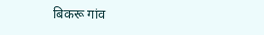बिकरू गांव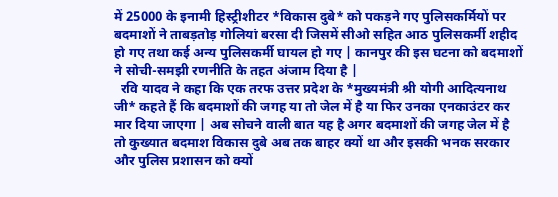में 25000 के इनामी हिस्ट्रीशीटर *विकास दुबे* को पकड़ने गए पुलिसकर्मियों पर  बदमाशों ने ताबड़तोड़ गोलियां बरसा दी जिसमें सीओ सहित आठ पुलिसकर्मी शहीद हो गए तथा कई अन्य पुलिसकर्मी घायल हो गए | कानपुर की इस घटना को बदमाशों ने सोची-समझी रणनीति के तहत अंजाम दिया है |
  रवि यादव ने कहा कि एक तरफ उत्तर प्रदेश के *मुख्यमंत्री श्री योगी आदित्यनाथ जी* कहते हैं कि बदमाशों की जगह या तो जेल में है या फिर उनका एनकाउंटर कर मार दिया जाएगा | अब सोचने वाली बात यह है अगर बदमाशों की जगह जेल में है तो कुख्यात बदमाश विकास दुबे अब तक बाहर क्यों था और इसकी भनक सरकार और पुलिस प्रशासन को क्यों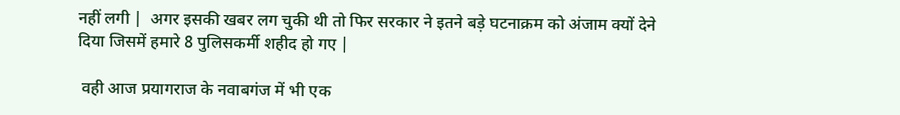नहीं लगी |  अगर इसकी खबर लग चुकी थी तो फिर सरकार ने इतने बड़े घटनाक्रम को अंजाम क्यों देने दिया जिसमें हमारे 8 पुलिसकर्मी शहीद हो गए |

 वही आज प्रयागराज के नवाबगंज में भी एक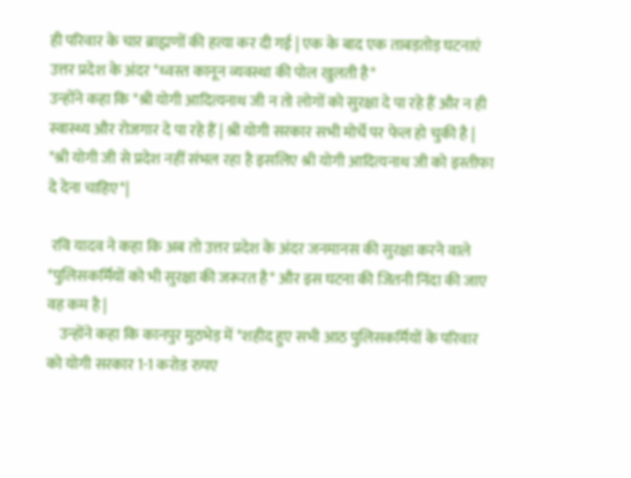ही परिवार के चार ब्राह्मणों की हत्या कर दी गई | एक के बाद एक ताबड़तोड़ घटनाएं उत्तर प्रदेश के अंदर *ध्वस्त कानून व्यवस्था की पोल खुलती है*
उन्होंने कहा कि *श्री योगी आदित्यनाथ जी न तो लोगों को सुरक्षा दे पा रहे हैं और न ही स्वास्थ्य और रोजगार दे पा रहे हैं | श्री योगी सरकार सभी मोर्चे पर फेल हो चुकी है | *श्री योगी जी से प्रदेश नहीं संभल रहा है इसलिए श्री योगी आदित्यनाथ जी को इस्तीफा दे देना चाहिए*|

 रवि यादव ने कहा कि अब तो उत्तर प्रदेश के अंदर जनमानस की सुरक्षा करने वाले *पुलिसकर्मियों को भी सुरक्षा की जरूरत है* और इस घटना की जितनी निंदा की जाए वह कम है |
    उन्होंने कहा कि कानपुर मुठभेड़ में *शहीद हुए सभी आठ पुलिसकर्मियों के परिवार को योगी सरकार 1-1 करोड रुपए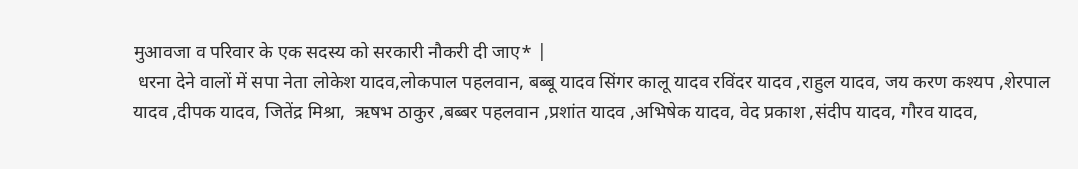मुआवजा व परिवार के एक सदस्य को सरकारी नौकरी दी जाए* |
 धरना देने वालों में सपा नेता लोकेश यादव,लोकपाल पहलवान, बब्बू यादव सिंगर कालू यादव रविंदर यादव ,राहुल यादव, जय करण कश्यप ,शेरपाल यादव ,दीपक यादव, जितेंद्र मिश्रा,  ऋषभ ठाकुर ,बब्बर पहलवान ,प्रशांत यादव ,अभिषेक यादव, वेद प्रकाश ,संदीप यादव, गौरव यादव,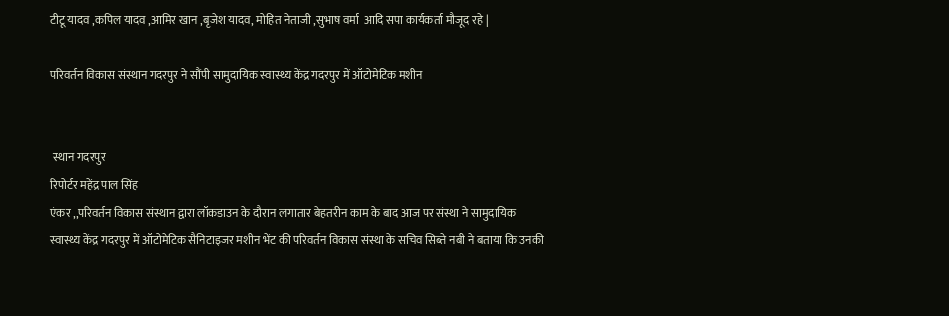टीटू यादव ,कपिल यादव ,आमिर खान ,बृजेश यादव, मोहित नेताजी ,सुभाष वर्मा  आदि सपा कार्यकर्ता मौजूद रहे |

परिवर्तन विकास संस्थान गदरपुर ने सौंपी सामुदायिक स्वास्थ्य केंद्र गदरपुर में ऑटोमेटिक मशीन


 स्थान गदरपुर
रिपोर्टर महेंद्र पाल सिंह
एंकर ,,परिवर्तन विकास संस्थान द्वारा लॉकडाउन के दौरान लगातार बेहतरीन काम के बाद आज पर संस्था ने सामुदायिक स्वास्थ्य केंद्र गदरपुर में ऑटोमेटिक सैनिटाइजर मशीन भेंट की परिवर्तन विकास संस्था के सचिव सिब्ते नबी ने बताया कि उनकी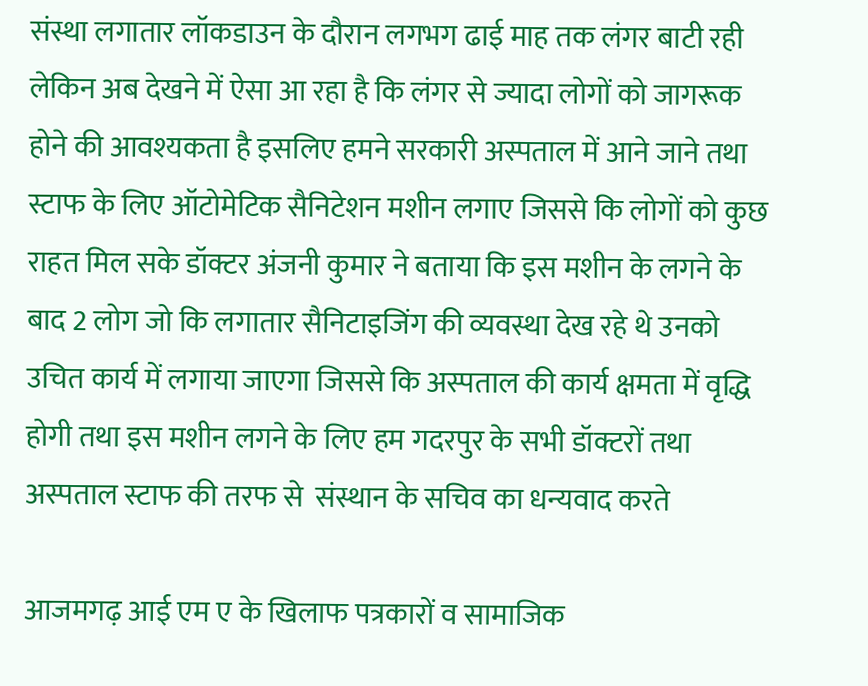संस्था लगातार लॉकडाउन के दौरान लगभग ढाई माह तक लंगर बाटी रही लेकिन अब देखने में ऐसा आ रहा है कि लंगर से ज्यादा लोगों को जागरूक होने की आवश्यकता है इसलिए हमने सरकारी अस्पताल में आने जाने तथा स्टाफ के लिए ऑटोमेटिक सैनिटेशन मशीन लगाए जिससे कि लोगों को कुछ राहत मिल सके डॉक्टर अंजनी कुमार ने बताया कि इस मशीन के लगने के बाद 2 लोग जो कि लगातार सैनिटाइजिंग की व्यवस्था देख रहे थे उनको उचित कार्य में लगाया जाएगा जिससे कि अस्पताल की कार्य क्षमता में वृद्धि होगी तथा इस मशीन लगने के लिए हम गदरपुर के सभी डॉक्टरों तथा अस्पताल स्टाफ की तरफ से  संस्थान के सचिव का धन्यवाद करते

आजमगढ़ आई एम ए के खिलाफ पत्रकारों व सामाजिक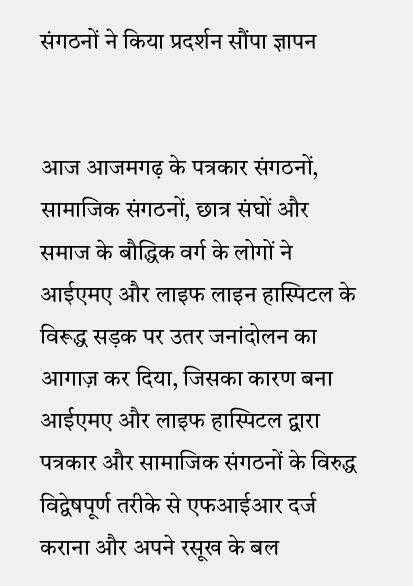संगठनों ने किया प्रदर्शन सौंपा ज्ञापन


आज आजमगढ़ के पत्रकार संगठनों, सामाजिक संगठनों, छात्र संघों और समाज के बौद्धिक वर्ग के लोगों ने आईएमए और लाइफ लाइन हास्पिटल के विरूद्ध सड़क पर उतर जनांदोलन का आगाज़ कर दिया, जिसका कारण बना आईएमए और लाइफ हास्पिटल द्वारा पत्रकार और सामाजिक संगठनों के विरुद्ध विद्वेषपूर्ण तरीके से एफआईआर दर्ज कराना और अपने रसूख के बल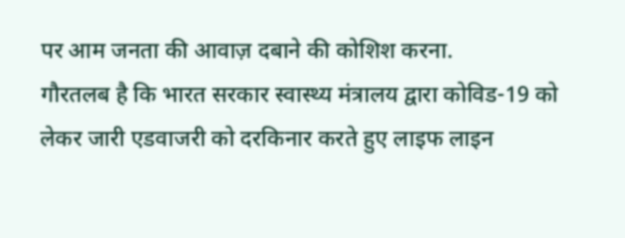पर आम जनता की आवाज़ दबाने की कोशिश करना.
गौरतलब है कि भारत सरकार स्वास्थ्य मंत्रालय द्वारा कोविड-19 को लेकर जारी एडवाजरी को दरकिनार करते हुए लाइफ लाइन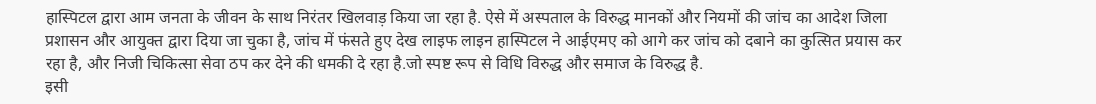हास्पिटल द्वारा आम जनता के जीवन के साथ निरंतर खिलवाड़ किया जा रहा है. ऐसे में अस्पताल के विरुद्ध मानकों और नियमों की जांच का आदेश जिला प्रशासन और आयुक्त द्वारा दिया जा चुका है, जांच में फंसते हुए देख लाइफ लाइन हास्पिटल ने आईएमए को आगे कर जांच को दबाने का कुत्सित प्रयास कर रहा है, और निजी चिकित्सा सेवा ठप कर देने की धमकी दे रहा है.जो स्पष्ट रूप से विधि विरुद्ध और समाज के विरुद्ध है.
इसी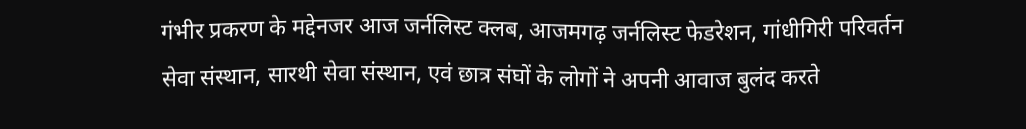गंभीर प्रकरण के मद्देनजर आज जर्नलिस्ट क्लब, आजमगढ़ जर्नलिस्ट फेडरेशन, गांधीगिरी परिवर्तन सेवा संस्थान, सारथी सेवा संस्थान, एवं छात्र संघों के लोगों ने अपनी आवाज बुलंद करते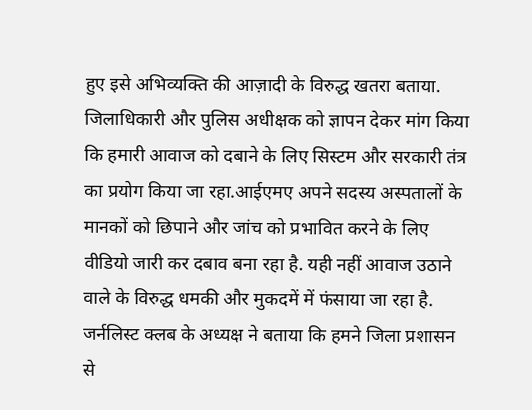हुए इसे अभिव्यक्ति की आज़ादी के विरुद्ध खतरा बताया. जिलाधिकारी और पुलिस अधीक्षक को ज्ञापन देकर मांग किया कि हमारी आवाज को दबाने के लिए सिस्टम और सरकारी तंत्र का प्रयोग किया जा रहा.आईएमए अपने सदस्य अस्पतालों के मानकों को छिपाने और जांच को प्रभावित करने के लिए वीडियो जारी कर दबाव बना रहा है. यही नहीं आवाज उठाने वाले के विरुद्ध धमकी और मुकदमें में फंसाया जा रहा है. जर्नलिस्ट क्लब के अध्यक्ष ने बताया कि हमने जिला प्रशासन से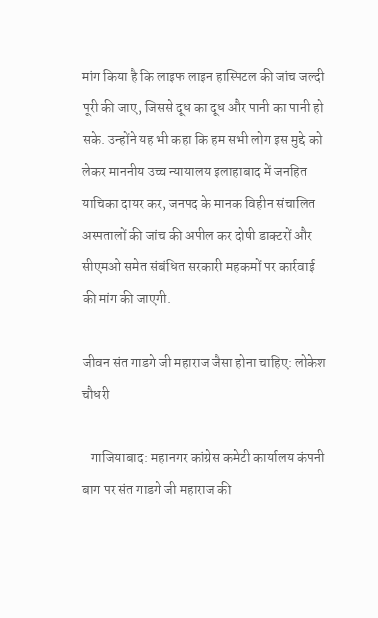मांग किया है कि लाइफ लाइन हास्पिटल की जांच जल्दी पूरी की जाए, जिससे दूध का दूध और पानी का पानी हो सके. उन्होंने यह भी कहा कि हम सभी लोग इस मुद्दे को लेकर माननीय उच्च न्यायालय इलाहाबाद में जनहित याचिका दायर कर, जनपद के मानक विहीन संचालित अस्पतालों की जांच की अपील कर दोषी डाक्टरों और सीएमओ समेत संबंधित सरकारी महकमों पर कार्रवाई की मांग की जाएगी.

जीवन संत गाडगे जी महाराज जैसा होना चाहिए: लोकेश चौधरी

   गाजियाबाद: महानगर कांग्रेस कमेटी कार्यालय कंपनी बाग पर संत गाडगे जी महाराज की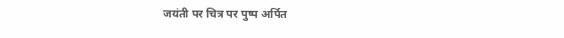जयंती पर चित्र पर पुष्प अर्पित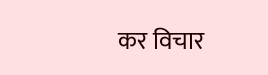कर विचार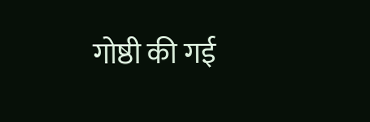गोष्ठी की गई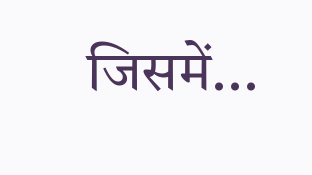जिसमें...